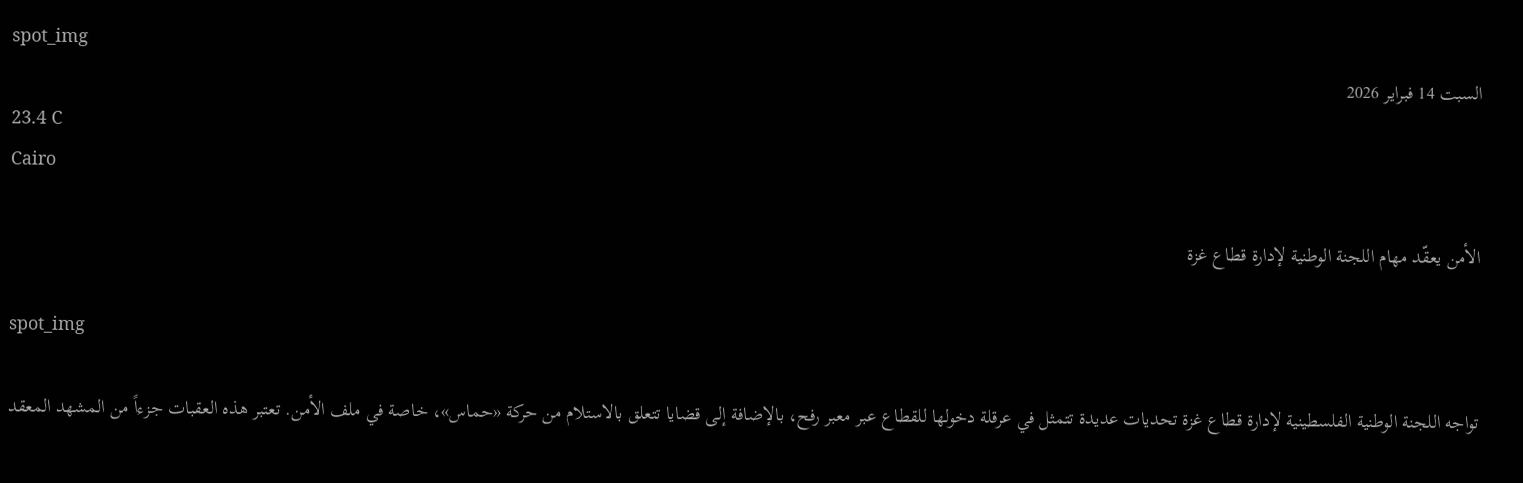spot_img
السبت 14 فبراير 2026
23.4 C
Cairo

الأمن يعقّد مهام اللجنة الوطنية لإدارة قطاع غزة

spot_img

تواجه اللجنة الوطنية الفلسطينية لإدارة قطاع غزة تحديات عديدة تتمثل في عرقلة دخولها للقطاع عبر معبر رفح، بالإضافة إلى قضايا تتعلق بالاستلام من حركة «حماس»، خاصة في ملف الأمن. تعتبر هذه العقبات جزءاً من المشهد المعقد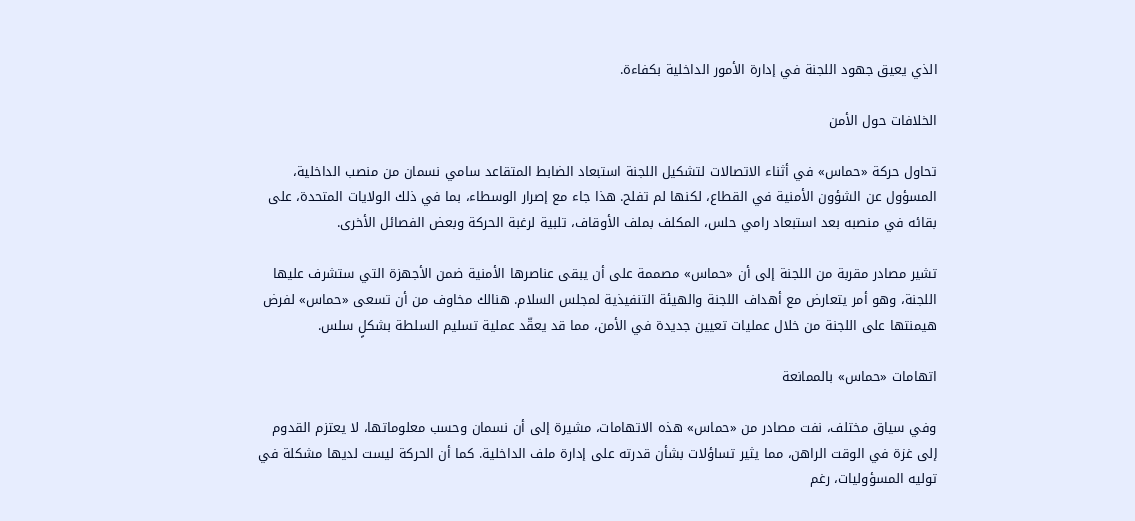الذي يعيق جهود اللجنة في إدارة الأمور الداخلية بكفاءة.

الخلافات حول الأمن

تحاول حركة «حماس» في أثناء الاتصالات لتشكيل اللجنة استبعاد الضابط المتقاعد سامي نسمان من منصب الداخلية، المسؤول عن الشؤون الأمنية في القطاع، لكنها لم تفلح. هذا جاء مع إصرار الوسطاء، بما في ذلك الولايات المتحدة، على بقائه في منصبه بعد استبعاد رامي حلس، المكلف بملف الأوقاف، تلبية لرغبة الحركة وبعض الفصائل الأخرى.

تشير مصادر مقربة من اللجنة إلى أن «حماس» مصممة على أن يبقى عناصرها الأمنية ضمن الأجهزة التي ستشرف عليها اللجنة، وهو أمر يتعارض مع أهداف اللجنة والهيئة التنفيذية لمجلس السلام. هنالك مخاوف من أن تسعى «حماس» لفرض هيمنتها على اللجنة من خلال عمليات تعيين جديدة في الأمن، مما قد يعقّد عملية تسليم السلطة بشكلٍ سلس.

اتهامات «حماس» بالممانعة

وفي سياق مختلف، نفت مصادر من «حماس» هذه الاتهامات، مشيرة إلى أن نسمان وحسب معلوماتها، لا يعتزم القدوم إلى غزة في الوقت الراهن، مما يثير تساؤلات بشأن قدرته على إدارة ملف الداخلية. كما أن الحركة ليست لديها مشكلة في توليه المسؤوليات، رغم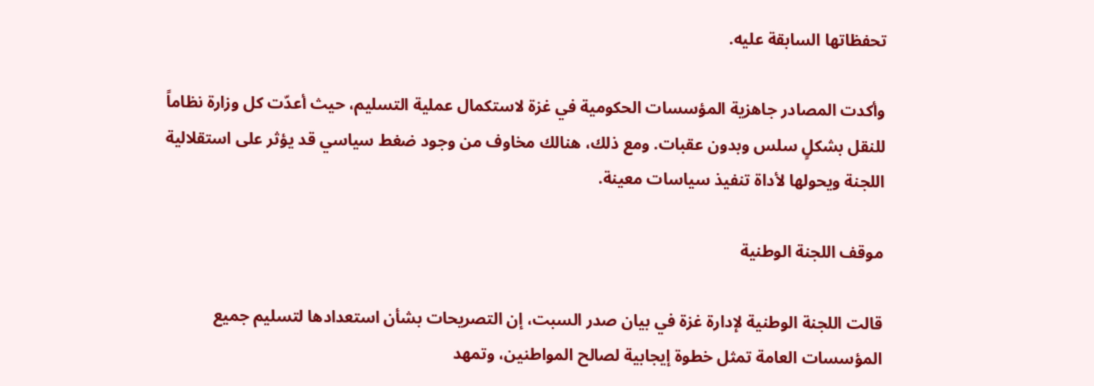تحفظاتها السابقة عليه.

وأكدت المصادر جاهزية المؤسسات الحكومية في غزة لاستكمال عملية التسليم، حيث أعدّت كل وزارة نظاماً للنقل بشكلٍ سلس وبدون عقبات. ومع ذلك، هنالك مخاوف من وجود ضغط سياسي قد يؤثر على استقلالية اللجنة ويحولها لأداة تنفيذ سياسات معينة.

موقف اللجنة الوطنية

قالت اللجنة الوطنية لإدارة غزة في بيان صدر السبت، إن التصريحات بشأن استعدادها لتسليم جميع المؤسسات العامة تمثل خطوة إيجابية لصالح المواطنين، وتمهد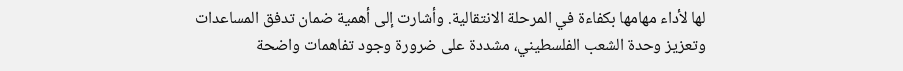لها لأداء مهامها بكفاءة في المرحلة الانتقالية. وأشارت إلى أهمية ضمان تدفق المساعدات وتعزيز وحدة الشعب الفلسطيني، مشددة على ضرورة وجود تفاهمات واضحة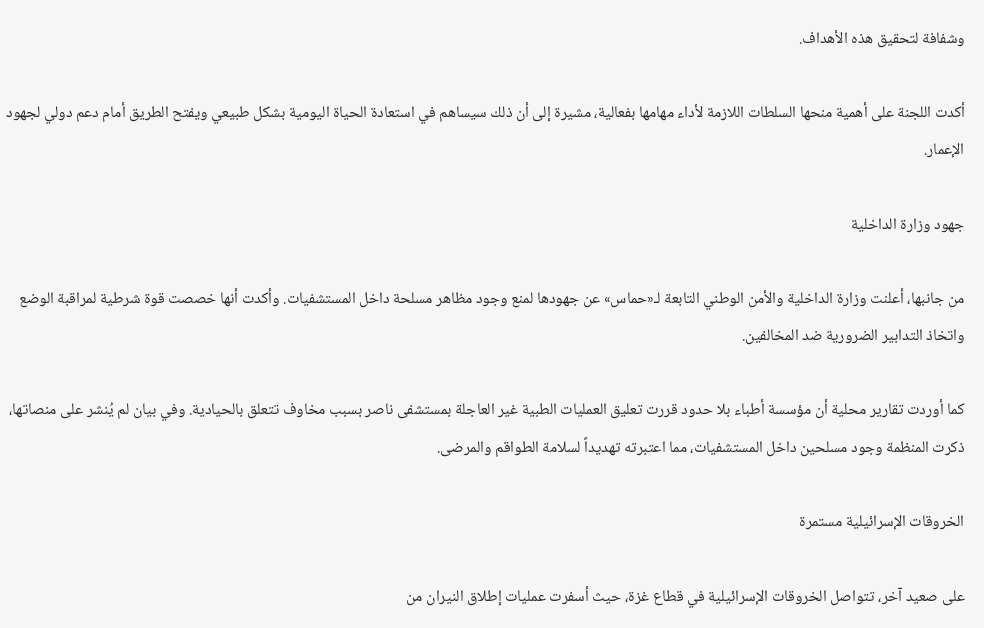وشفافة لتحقيق هذه الأهداف.

أكدت اللجنة على أهمية منحها السلطات اللازمة لأداء مهامها بفعالية، مشيرة إلى أن ذلك سيساهم في استعادة الحياة اليومية بشكل طبيعي ويفتح الطريق أمام دعم دولي لجهود الإعمار.

جهود وزارة الداخلية

من جانبها، أعلنت وزارة الداخلية والأمن الوطني التابعة لـ«حماس» عن جهودها لمنع وجود مظاهر مسلحة داخل المستشفيات. وأكدت أنها خصصت قوة شرطية لمراقبة الوضع واتخاذ التدابير الضرورية ضد المخالفين.

كما أوردت تقارير محلية أن مؤسسة أطباء بلا حدود قررت تعليق العمليات الطبية غير العاجلة بمستشفى ناصر بسبب مخاوف تتعلق بالحيادية. وفي بيان لم يُنشر على منصاتها، ذكرت المنظمة وجود مسلحين داخل المستشفيات، مما اعتبرته تهديداً لسلامة الطواقم والمرضى.

الخروقات الإسرائيلية مستمرة

على صعيد آخر، تتواصل الخروقات الإسرائيلية في قطاع غزة، حيث أسفرت عمليات إطلاق النيران من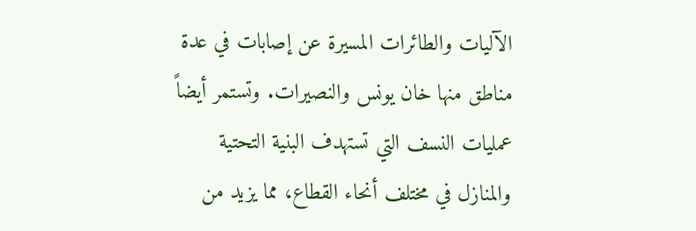الآليات والطائرات المسيرة عن إصابات في عدة مناطق منها خان يونس والنصيرات. وتستمر أيضاً عمليات النسف التي تستهدف البنية التحتية والمنازل في مختلف أنحاء القطاع، مما يزيد من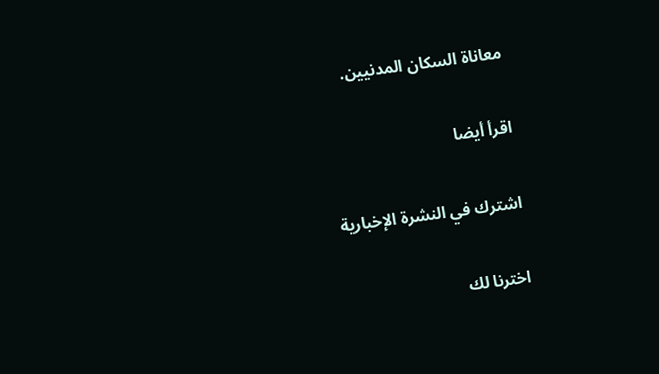معاناة السكان المدنيين.

اقرأ أيضا

اشترك في النشرة الإخبارية

اخترنا لك